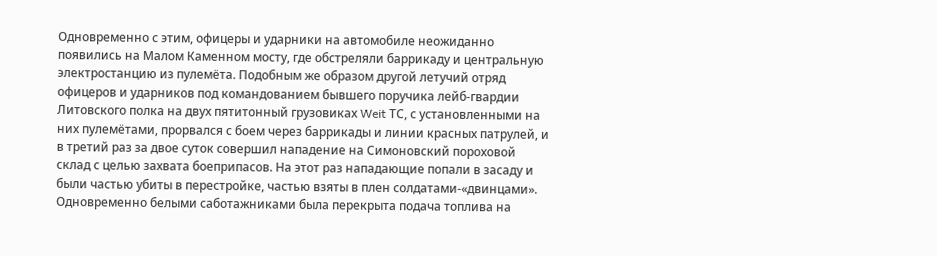Одновременно с этим, офицеры и ударники на автомобиле неожиданно появились на Малом Каменном мосту, где обстреляли баррикаду и центральную электростанцию из пулемёта. Подобным же образом другой летучий отряд офицеров и ударников под командованием бывшего поручика лейб-гвардии Литовского полка на двух пятитонный грузовиках Weit ТС, с установленными на них пулемётами, прорвался с боем через баррикады и линии красных патрулей, и в третий раз за двое суток совершил нападение на Симоновский пороховой склад с целью захвата боеприпасов. На этот раз нападающие попали в засаду и были частью убиты в перестройке, частью взяты в плен солдатами-«двинцами».
Одновременно белыми саботажниками была перекрыта подача топлива на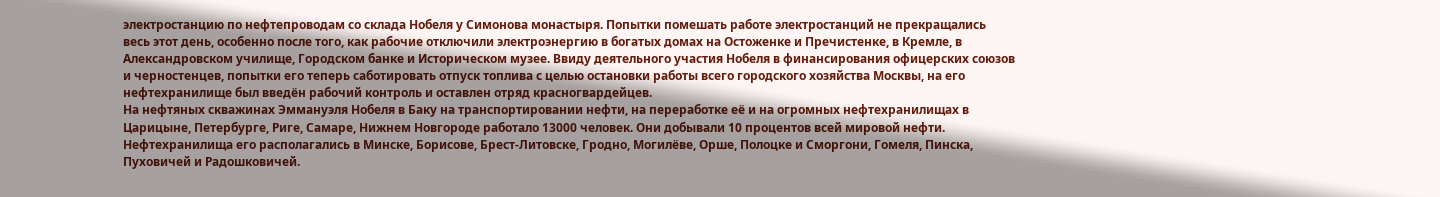электростанцию по нефтепроводам со склада Нобеля у Симонова монастыря. Попытки помешать работе электростанций не прекращались весь этот день, особенно после того, как рабочие отключили электроэнергию в богатых домах на Остоженке и Пречистенке, в Кремле, в Александровском училище, Городском банке и Историческом музее. Ввиду деятельного участия Нобеля в финансирования офицерских союзов и черностенцев, попытки его теперь саботировать отпуск топлива с целью остановки работы всего городского хозяйства Москвы, на его нефтехранилище был введён рабочий контроль и оставлен отряд красногвардейцев.
На нефтяных скважинах Эммануэля Нобеля в Баку на транспортировании нефти, на переработке её и на огромных нефтехранилищах в Царицыне, Петербурге, Риге, Самаре, Нижнем Новгороде работало 13000 человек. Они добывали 10 процентов всей мировой нефти. Нефтехранилища его располагались в Минске, Борисове, Брест-Литовске, Гродно, Могилёве, Орше, Полоцке и Сморгони, Гомеля, Пинска, Пуховичей и Радошковичей.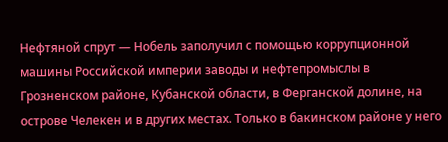Нефтяной спрут — Нобель заполучил с помощью коррупционной машины Российской империи заводы и нефтепромыслы в Грозненском районе, Кубанской области, в Ферганской долине, на острове Челекен и в других местах. Только в бакинском районе у него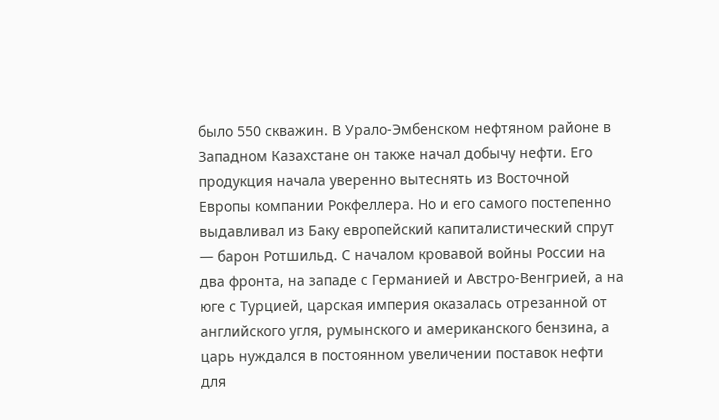было 550 скважин. В Урало-Эмбенском нефтяном районе в Западном Казахстане он также начал добычу нефти. Его продукция начала уверенно вытеснять из Восточной Европы компании Рокфеллера. Но и его самого постепенно выдавливал из Баку европейский капиталистический спрут — барон Ротшильд. С началом кровавой войны России на два фронта, на западе с Германией и Австро-Венгрией, а на юге с Турцией, царская империя оказалась отрезанной от английского угля, румынского и американского бензина, а царь нуждался в постоянном увеличении поставок нефти для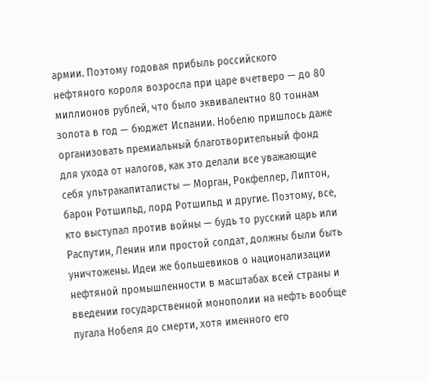армии. Поэтому годовая прибыль российского нефтяного короля возросла при царе вчетверо — до 80 миллионов рублей, что было эквивалентно 80 тоннам золота в год — бюджет Испании. Нобелю пришлось даже организовать премиальный благотворительный фонд для ухода от налогов, как это делали все уважающие себя ультракапиталисты — Морган, Рокфеллер, Липтон, барон Ротшильд, лорд Ротшильд и другие. Поэтому, все, кто выступал против войны — будь то русский царь или Распутин, Ленин или простой солдат, должны были быть уничтожены. Идеи же большевиков о национализации нефтяной промышленности в масштабах всей страны и введении государственной монополии на нефть вообще пугала Нобеля до смерти, хотя именного его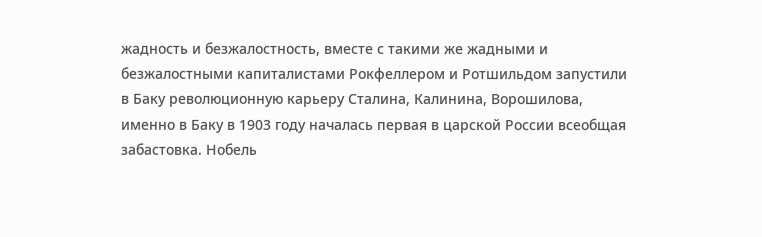жадность и безжалостность, вместе с такими же жадными и безжалостными капиталистами Рокфеллером и Ротшильдом запустили в Баку революционную карьеру Сталина, Калинина, Ворошилова, именно в Баку в 1903 году началась первая в царской России всеобщая забастовка. Нобель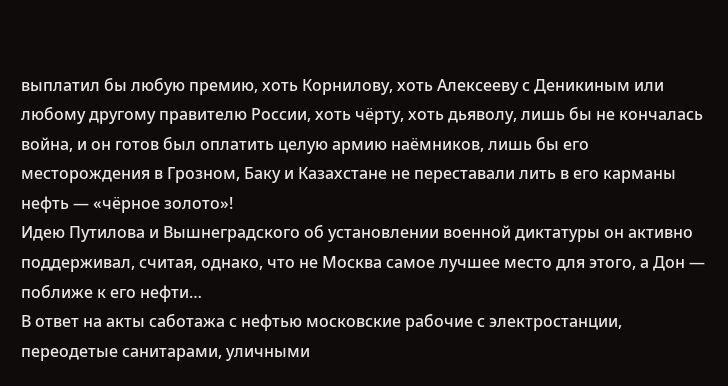выплатил бы любую премию, хоть Корнилову, хоть Алексееву с Деникиным или любому другому правителю России, хоть чёрту, хоть дьяволу, лишь бы не кончалась война, и он готов был оплатить целую армию наёмников, лишь бы его месторождения в Грозном, Баку и Казахстане не переставали лить в его карманы нефть — «чёрное золото»!
Идею Путилова и Вышнеградского об установлении военной диктатуры он активно поддерживал, считая, однако, что не Москва самое лучшее место для этого, а Дон — поближе к его нефти…
В ответ на акты саботажа с нефтью московские рабочие с электростанции, переодетые санитарами, уличными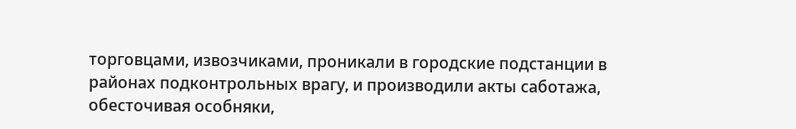торговцами, извозчиками, проникали в городские подстанции в районах подконтрольных врагу, и производили акты саботажа, обесточивая особняки,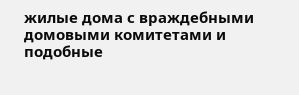жилые дома с враждебными домовыми комитетами и подобные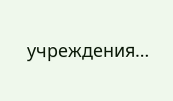учреждения…